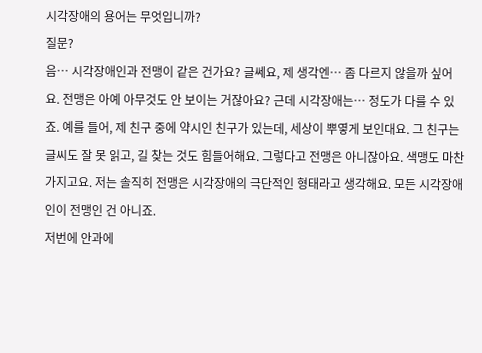시각장애의 용어는 무엇입니까?
질문?
음… 시각장애인과 전맹이 같은 건가요? 글쎄요, 제 생각엔… 좀 다르지 않을까 싶어요. 전맹은 아예 아무것도 안 보이는 거잖아요? 근데 시각장애는… 정도가 다를 수 있죠. 예를 들어, 제 친구 중에 약시인 친구가 있는데, 세상이 뿌옇게 보인대요. 그 친구는 글씨도 잘 못 읽고, 길 찾는 것도 힘들어해요. 그렇다고 전맹은 아니잖아요. 색맹도 마찬가지고요. 저는 솔직히 전맹은 시각장애의 극단적인 형태라고 생각해요. 모든 시각장애인이 전맹인 건 아니죠.
저번에 안과에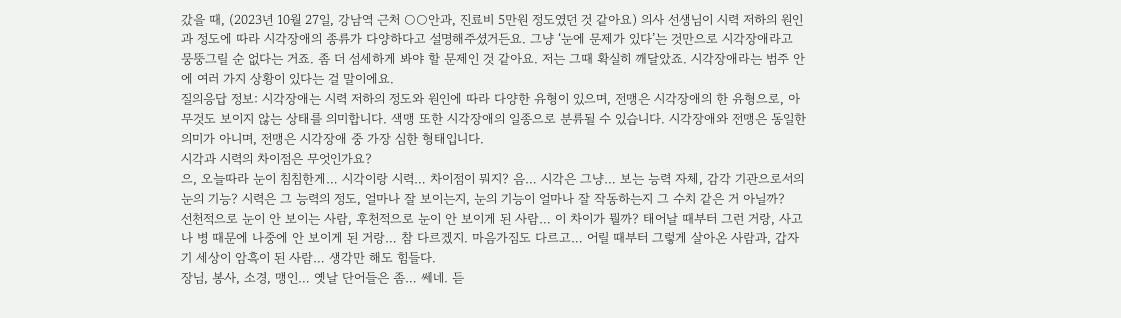갔을 때, (2023년 10월 27일, 강남역 근처 ○○안과, 진료비 5만원 정도였던 것 같아요) 의사 선생님이 시력 저하의 원인과 정도에 따라 시각장애의 종류가 다양하다고 설명해주셨거든요. 그냥 ‘눈에 문제가 있다’는 것만으로 시각장애라고 뭉뚱그릴 순 없다는 거죠. 좀 더 섬세하게 봐야 할 문제인 것 같아요. 저는 그때 확실히 깨달았죠. 시각장애라는 범주 안에 여러 가지 상황이 있다는 걸 말이에요.
질의응답 정보: 시각장애는 시력 저하의 정도와 원인에 따라 다양한 유형이 있으며, 전맹은 시각장애의 한 유형으로, 아무것도 보이지 않는 상태를 의미합니다. 색맹 또한 시각장애의 일종으로 분류될 수 있습니다. 시각장애와 전맹은 동일한 의미가 아니며, 전맹은 시각장애 중 가장 심한 형태입니다.
시각과 시력의 차이점은 무엇인가요?
으, 오늘따라 눈이 침침한게… 시각이랑 시력… 차이점이 뭐지? 음… 시각은 그냥… 보는 능력 자체, 감각 기관으로서의 눈의 기능? 시력은 그 능력의 정도, 얼마나 잘 보이는지, 눈의 기능이 얼마나 잘 작동하는지 그 수치 같은 거 아닐까?
선천적으로 눈이 안 보이는 사람, 후천적으로 눈이 안 보이게 된 사람… 이 차이가 뭘까? 태어날 때부터 그런 거랑, 사고나 병 때문에 나중에 안 보이게 된 거랑… 참 다르겠지. 마음가짐도 다르고… 어릴 때부터 그렇게 살아온 사람과, 갑자기 세상이 암흑이 된 사람… 생각만 해도 힘들다.
장님, 봉사, 소경, 맹인… 옛날 단어들은 좀… 쎄네. 듣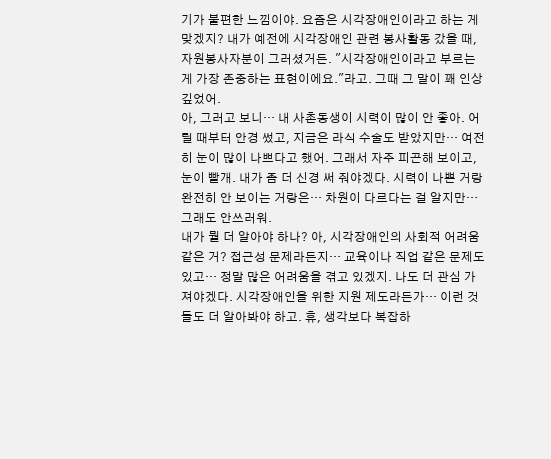기가 불편한 느낌이야. 요즘은 시각장애인이라고 하는 게 맞겠지? 내가 예전에 시각장애인 관련 봉사활동 갔을 때, 자원봉사자분이 그러셨거든. "시각장애인이라고 부르는 게 가장 존중하는 표현이에요."라고. 그때 그 말이 꽤 인상 깊었어.
아, 그러고 보니… 내 사촌동생이 시력이 많이 안 좋아. 어릴 때부터 안경 썼고, 지금은 라식 수술도 받았지만… 여전히 눈이 많이 나쁘다고 했어. 그래서 자주 피곤해 보이고, 눈이 빨개. 내가 좀 더 신경 써 줘야겠다. 시력이 나쁜 거랑 완전히 안 보이는 거랑은… 차원이 다르다는 걸 알지만… 그래도 안쓰러워.
내가 뭘 더 알아야 하나? 아, 시각장애인의 사회적 어려움 같은 거? 접근성 문제라든지… 교육이나 직업 같은 문제도 있고… 정말 많은 어려움을 겪고 있겠지. 나도 더 관심 가져야겠다. 시각장애인을 위한 지원 제도라든가… 이런 것들도 더 알아봐야 하고. 휴, 생각보다 복잡하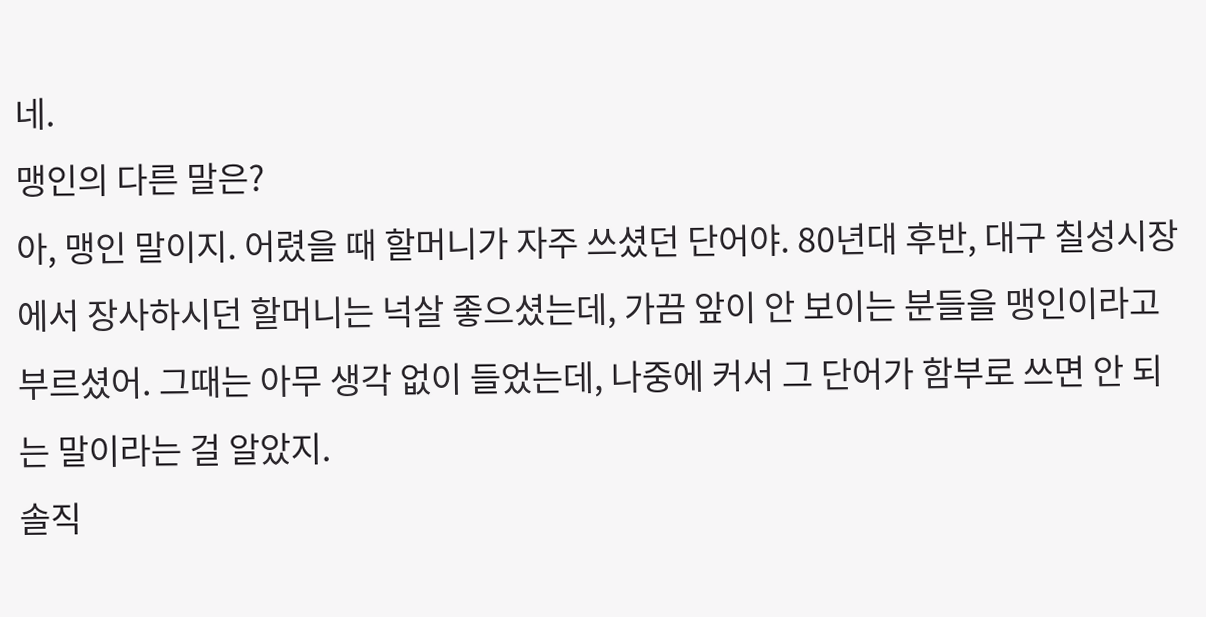네.
맹인의 다른 말은?
아, 맹인 말이지. 어렸을 때 할머니가 자주 쓰셨던 단어야. 80년대 후반, 대구 칠성시장에서 장사하시던 할머니는 넉살 좋으셨는데, 가끔 앞이 안 보이는 분들을 맹인이라고 부르셨어. 그때는 아무 생각 없이 들었는데, 나중에 커서 그 단어가 함부로 쓰면 안 되는 말이라는 걸 알았지.
솔직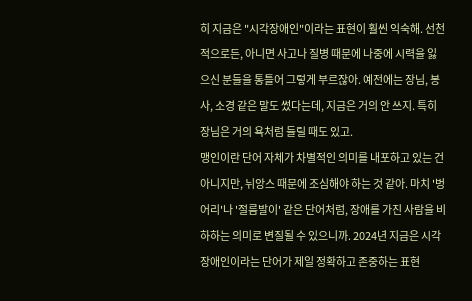히 지금은 "시각장애인"이라는 표현이 훨씬 익숙해. 선천적으로든, 아니면 사고나 질병 때문에 나중에 시력을 잃으신 분들을 통틀어 그렇게 부르잖아. 예전에는 장님, 봉사, 소경 같은 말도 썼다는데, 지금은 거의 안 쓰지. 특히 장님은 거의 욕처럼 들릴 때도 있고.
맹인이란 단어 자체가 차별적인 의미를 내포하고 있는 건 아니지만, 뉘앙스 때문에 조심해야 하는 것 같아. 마치 '벙어리'나 '절름발이' 같은 단어처럼, 장애를 가진 사람을 비하하는 의미로 변질될 수 있으니까. 2024년 지금은 시각장애인이라는 단어가 제일 정확하고 존중하는 표현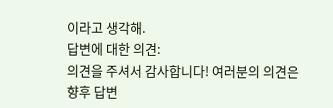이라고 생각해.
답변에 대한 의견:
의견을 주셔서 감사합니다! 여러분의 의견은 향후 답변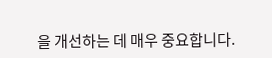을 개선하는 데 매우 중요합니다.